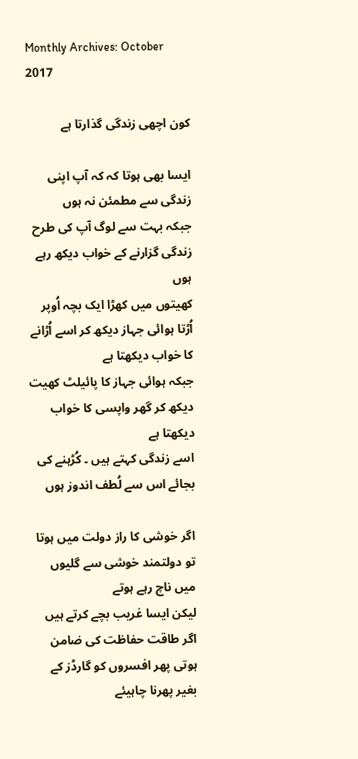Monthly Archives: October 2017

کون اچھی زندگی گذارتا ہے

ایسا بھی ہوتا کہ کہ آپ اپنی زندگی سے مطمئن نہ ہوں
جبکہ بہت سے لوگ آپ کی طرح زندگی گزارنے کے خواب دیکھ رہے ہوں
کھیتوں میں کھڑا ایک بچہ اُوپر اُڑتا ہوائی جہاز دیکھ کر اسے اُڑانے کا خواب دیکھتا ہے
جبکہ ہوائی جہاز کا پائیلٹ کھیت دیکھ کر گھر واپسی کا خواب دیکھتا ہے
اسے زندگی کہتے ہیں ۔ کُڑہنے کی بجائے اس سے لُطف اندوز ہوں

اگر خوشی کا راز دولت میں ہوتا تو دولتمند خوشی سے گلیوں میں ناچ رہے ہوتے
لیکن ایسا غریب بچے کرتے ہیں
اگر طاقت حفاظت کی ضامن ہوتی پھر افسروں کو گارڈز کے بغیر پھرنا چاہیئے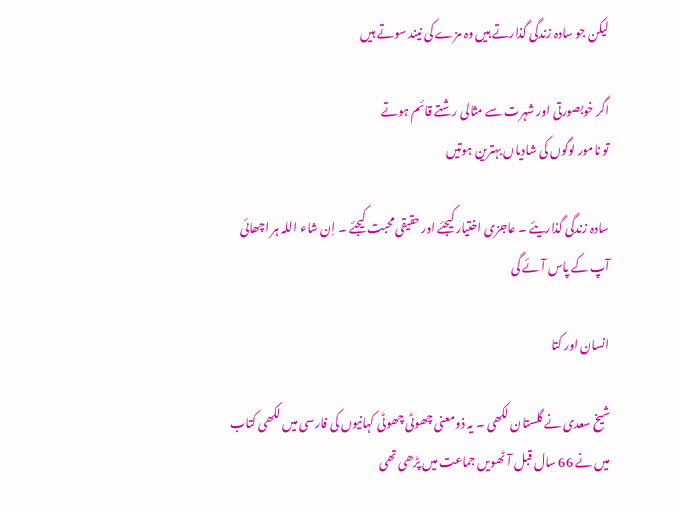لیکن جو سادہ زندگی گذارتے ہیں وہ مزے کی نیند سوتے ہیں

اگر خوبصورتی اور شہرت سے مثالی رشتے قائم ہوتے
تو نامور لوگوں کی شادیاں بہترین ہوتیں

سادہ زندگی گذاریئے ۔ عاجزی اختیار کیجئے اور حقیقی محبت کیجئے ۔ اِن شاء اللہ ہر اچھائی آپ کے پاس آئے گی

انسان اور کتا

شیخ سعدی نے گلستان لکھی ۔ یہ ذومعنی چھوٹی چھوٹی کہانیوں کی فارسی میں لکھی کتاب میں نے 66 سال قبل آٹھویں جماعت میں پڑھی تھی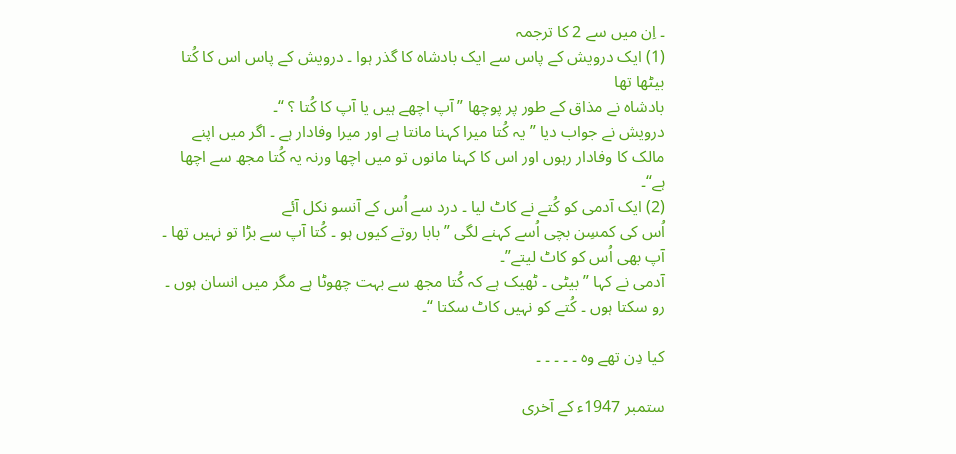۔ اِن میں سے 2 کا ترجمہ
(1) ایک درویش کے پاس سے ایک بادشاہ کا گذر ہوا ۔ درویش کے پاس اس کا کُتا بیٹھا تھا
بادشاہ نے مذاق کے طور پر پوچھا ” آپ اچھے ہیں یا آپ کا کُتا ؟ “۔
درویش نے جواب دیا ” یہ کُتا میرا کہنا مانتا ہے اور میرا وفادار ہے ۔ اگر میں اپنے مالک کا وفادار رہوں اور اس کا کہنا مانوں تو میں اچھا ورنہ یہ کُتا مجھ سے اچھا ہے“۔
(2) ایک آدمی کو کُتے نے کاٹ لیا ۔ درد سے اُس کے آنسو نکل آئے
اُس کی کمسِن بچی اُسے کہنے لگی ” بابا روتے کیوں ہو ۔ کُتا آپ سے بڑا تو نہیں تھا ۔ آپ بھی اُس کو کاٹ لیتے”۔
آدمی نے کہا ” بیٹی ۔ ٹھیک ہے کہ کُتا مجھ سے بہت چھوٹا ہے مگر میں انسان ہوں ۔ رو سکتا ہوں ۔ کُتے کو نہیں کاٹ سکتا “۔

کیا دِن تھے وہ ۔ ۔ ۔ ۔ ۔

ستمبر 1947ء کے آخری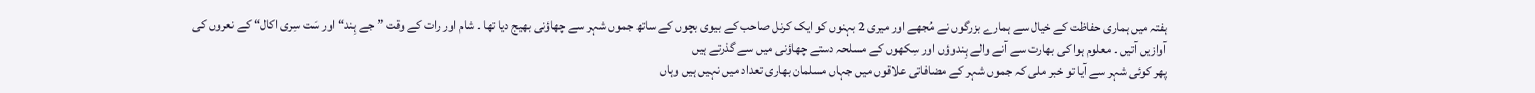ہفتہ میں ہماری حفاظت کے خیال سے ہمارے بزرگوں نے مُجھے اور میری 2 بہنوں کو ایک کرنل صاحب کے بیوی بچوں کے ساتھ جموں شہر سے چھاؤنی بھیج دیا تھا ۔ شام اور رات کے وقت ”جے ہِند“ اور سَت سِری اکال“ کے نعروں کی آوازیں آتیں ۔ معلوم ہوا کی بھارت سے آنے والے ہِندوؤں اور سِکھوں کے مسلحہ دستے چھاؤنی میں سے گذرتے ہیں
پھر کوئی شہر سے آیا تو خبر ملی کہ جموں شہر کے مضافاتی علاقوں میں جہاں مسلمان بھاری تعداد میں نہیں ہیں وہاں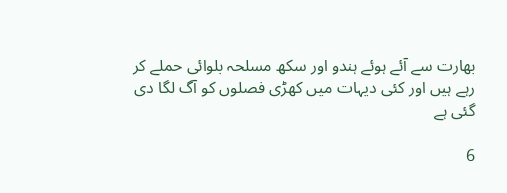بھارت سے آئے ہوئے ہندو اور سکھ مسلحہ بلوائی حملے کر رہے ہیں اور کئی دیہات میں کھڑی فصلوں کو آگ لگا دی گئی ہے

6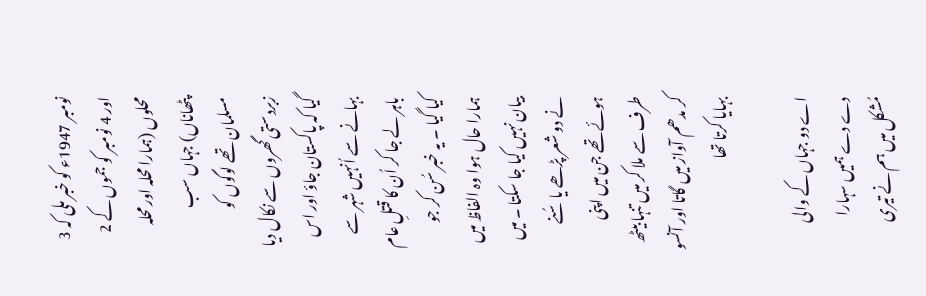نومبر 1947ء کو خبر ملی کہ 3 اور 4 نومبر کو جموں کے 2 محلوں (ہمارا محلہ اور محلہ پٹھاناں) جہاں سب مسلمان تھے لوگوں کو زبردستی گھروں سے نکال دیا گیا کہ پاکستان جاؤ اور اس بہانے سے اُنہیں شہر سے باہر لے جا کر اُن کا قتلِ عام کیا گیا ۔ یہ خبر سُن کر جو ہمارا حال ہوا وہ الفاظ میں بیان نہیں کیا جا سکتا ۔ میں نے دو شعر پڑھے یا سُنے ہوئے تھے جن میں اپنی طرف سے ملا کر میں تنہا بیٹھ کر مدھم آواز میں گاتا اور آنسو بہایا کرتا تھا

اے دو جہاں کے والی دے دے ہمیں سہارا
مُشکل میں ہم نے تیری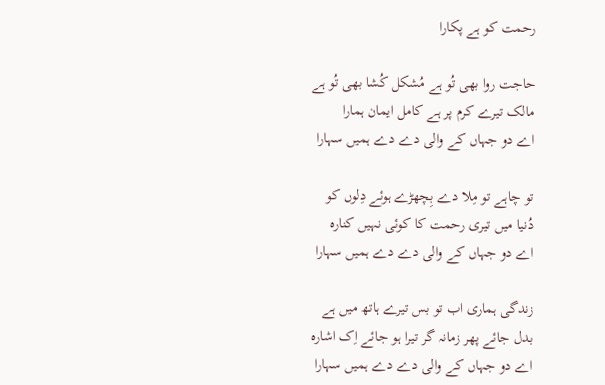رحمت کو ہے پکارا

حاجت روا بھی تُو ہے مُشکل کُشا بھی تُو ہے
مالک تیرے کرم پر ہے کامل ایمان ہمارا
اے دو جہاں کے والی دے دے ہمیں سہارا

تو چاہے تو مِلا دے بِچھڑے ہوئے دِلوں کو
دُنیا میں تیری رحمت کا کوئی نہیں کنارہ
اے دو جہاں کے والی دے دے ہمیں سہارا

زندگی ہماری اب تو بس تیرے ہاتھ میں ہے
بدل جائے پھر زمانہ گر تیرا ہو جائے اِک اشارہ
اے دو جہاں کے والی دے دے ہمیں سہارا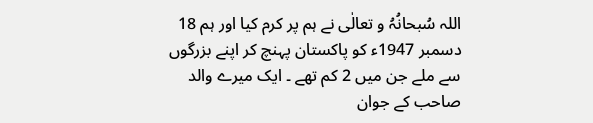اللہ سُبحانُہُ و تعالٰی نے ہم پر کرم کیا اور ہم 18 دسمبر 1947ء کو پاکستان پہنچ کر اپنے بزرگوں سے ملے جن میں 2 کم تھے ۔ ایک میرے والد صاحب کے جوان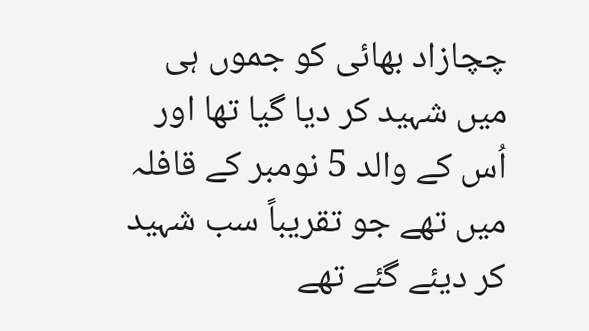چچازاد بھائی کو جموں ہی میں شہید کر دیا گیا تھا اور اُس کے والد 5 نومبر کے قافلہ میں تھے جو تقریباً سب شہید کر دیئے گئے تھے